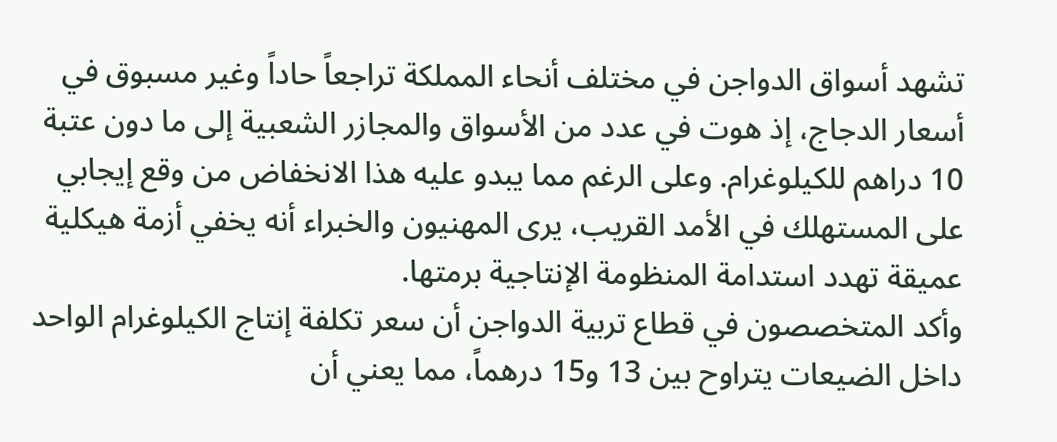تشهد أسواق الدواجن في مختلف أنحاء المملكة تراجعاً حاداً وغير مسبوق في أسعار الدجاج، إذ هوت في عدد من الأسواق والمجازر الشعبية إلى ما دون عتبة 10 دراهم للكيلوغرام. وعلى الرغم مما يبدو عليه هذا الانخفاض من وقع إيجابي على المستهلك في الأمد القريب، يرى المهنيون والخبراء أنه يخفي أزمة هيكلية عميقة تهدد استدامة المنظومة الإنتاجية برمتها.
وأكد المتخصصون في قطاع تربية الدواجن أن سعر تكلفة إنتاج الكيلوغرام الواحد داخل الضيعات يتراوح بين 13 و15 درهماً، مما يعني أن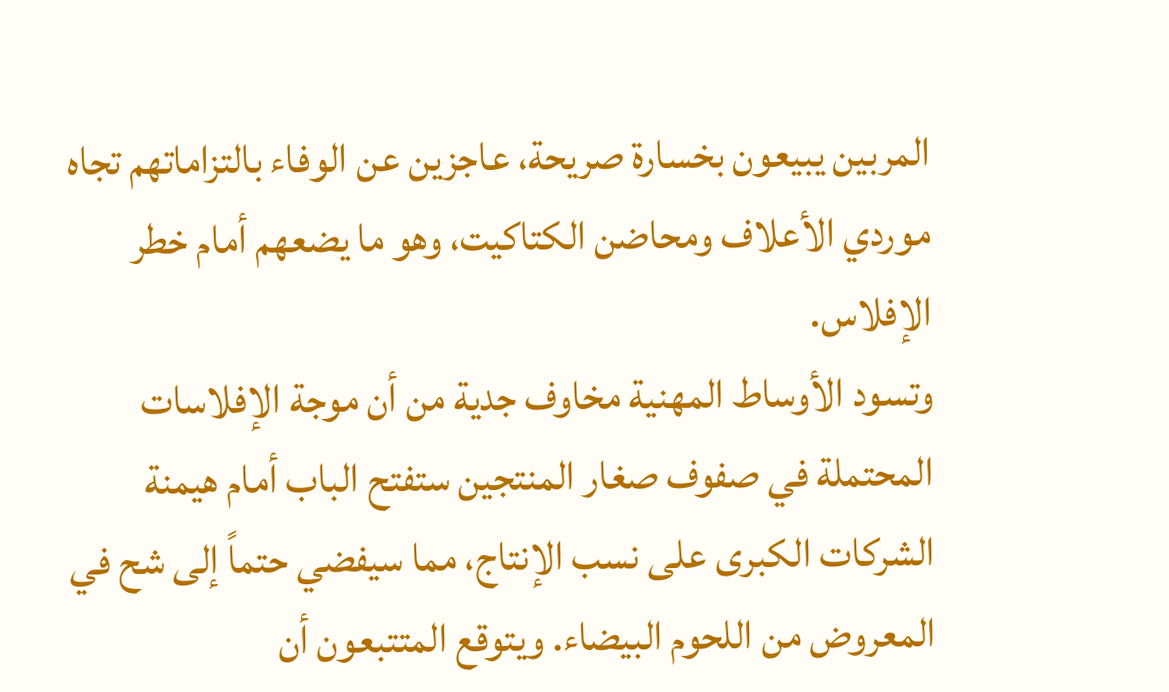المربين يبيعون بخسارة صريحة، عاجزين عن الوفاء بالتزاماتهم تجاه موردي الأعلاف ومحاضن الكتاكيت، وهو ما يضعهم أمام خطر الإفلاس.
وتسود الأوساط المهنية مخاوف جدية من أن موجة الإفلاسات المحتملة في صفوف صغار المنتجين ستفتح الباب أمام هيمنة الشركات الكبرى على نسب الإنتاج، مما سيفضي حتماً إلى شح في المعروض من اللحوم البيضاء. ويتوقع المتتبعون أن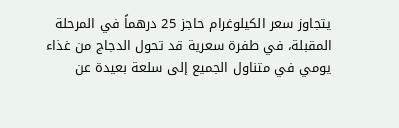يتجاوز سعر الكيلوغرام حاجز 25 درهماً في المرحلة المقبلة، في طفرة سعرية قد تحول الدجاج من غذاء يومي في متناول الجميع إلى سلعة بعيدة عن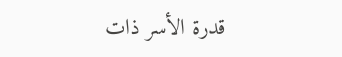قدرة الأسر ذات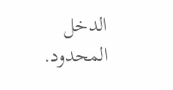الدخل المحدود.